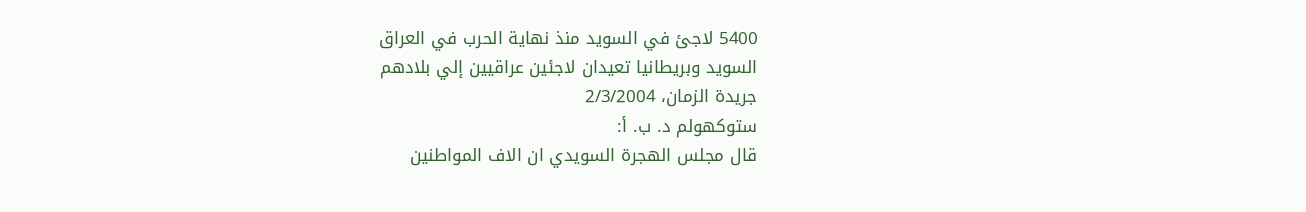5400 لاجئ في السويد منذ نهاية الحرب في العراق
السويد وبريطانيا تعيدان لاجئين عراقيين إلي بلادهم
جريدة الزمان، 2/3/2004
ستوكهولم د. ب. أ:
قال مجلس الهجرة السويدي ان الاف المواطنين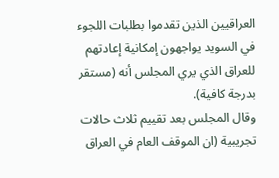العراقيين الذين تقدموا بطلبات اللجوء في السويد يواجهون إمكانية إعادتهم للعراق الذي يري المجلس أنه (مستقر
بدرجة كافية).
وقال المجلس بعد تقييم ثلاث حالات تجريبية (ان الموقف العام في العراق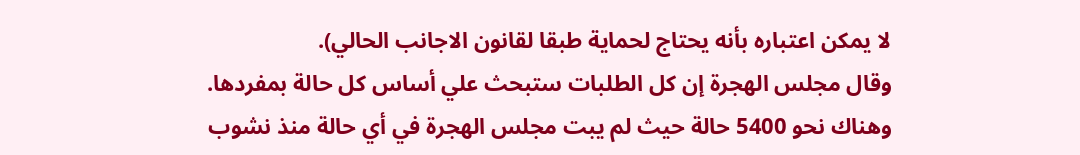لا يمكن اعتباره بأنه يحتاج لحماية طبقا لقانون الاجانب الحالي).
وقال مجلس الهجرة إن كل الطلبات ستبحث علي أساس كل حالة بمفردها.
وهناك نحو 5400 حالة حيث لم يبت مجلس الهجرة في أي حالة منذ نشوب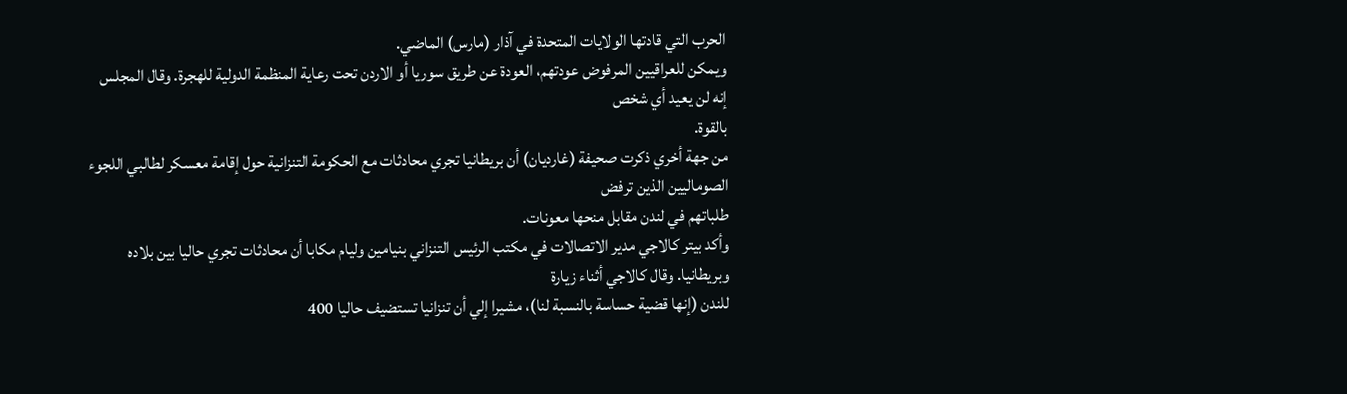الحرب التي قادتها الولايات المتحدة في آذار (مارس) الماضي.
ويمكن للعراقيين المرفوض عودتهم، العودة عن طريق سوريا أو الاردن تحت رعاية المنظمة الدولية للهجرة. وقال المجلس إنه لن يعيد أي شخص
بالقوة.
من جهة أخري ذكرت صحيفة (غارديان) أن بريطانيا تجري محادثات مع الحكومة التنزانية حول إقامة معسكر لطالبي اللجوء الصوماليين الذين ترفض
طلباتهم في لندن مقابل منحها معونات.
وأكد بيتر كالاجي مدير الاتصالات في مكتب الرئيس التنزاني بنيامين وليام مكابا أن محادثات تجري حاليا بين بلاده وبريطانيا. وقال كالاجي أثناء زيارة
للندن (إنها قضية حساسة بالنسبة لنا)، مشيرا إلي أن تنزانيا تستضيف حاليا 400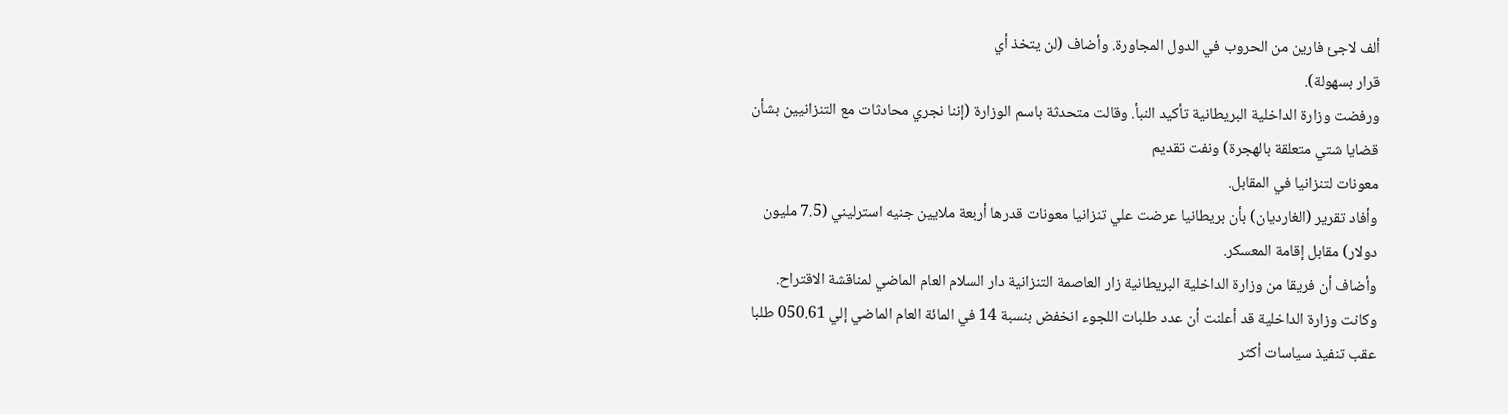ألف لاجئ فارين من الحروب في الدول المجاورة. وأضاف (لن يتخذ أي
قرار بسهولة).
ورفضت وزارة الداخلية البريطانية تأكيد النبأ. وقالت متحدثة باسم الوزارة (إننا نجري محادثات مع التنزانيين بشأن قضايا شتي متعلقة بالهجرة) ونفت تقديم
معونات لتنزانيا في المقابل.
وأفاد تقرير (الغارديان) بأن بريطانيا عرضت علي تنزانيا معونات قدرها أربعة ملايين جنيه استرليني (7.5 مليون دولار) مقابل إقامة المعسكر.
وأضاف أن فريقا من وزارة الداخلية البريطانية زار العاصمة التنزانية دار السلام العام الماضي لمناقشة الاقتراح.
وكانت وزارة الداخلية قد أعلنت أن عدد طلبات اللجوء انخفض بنسبة 14 في المائة العام الماضي إلي 050.61 طلبا عقب تنفيذ سياسات أكثر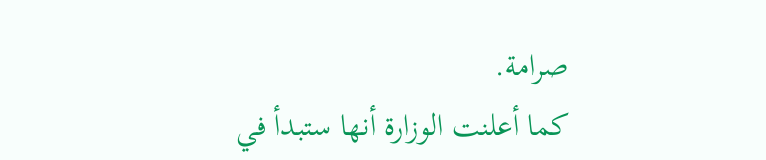صرامة.
كما أعلنت الوزارة أنها ستبدأ في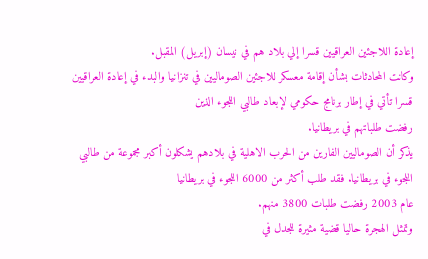إعادة اللاجئين العراقيين قسرا إلي بلاد هم في نيسان (إبريل) المقبل.
وكانت المحادثات بشأن إقامة معسكر للاجئين الصوماليين في تنزانيا والبدء في إعادة العراقيين قسرا تأتي في إطار برنامج حكومي لإبعاد طالبي اللجوء الذين
رفضت طلباتهم في بريطانيا.
يذكر أن الصوماليين الفارين من الحرب الاهلية في بلادهم يشكلون أكبر مجموعة من طالبي اللجوء في بريطانيا. فقد طلب أكثر من 6000 اللجوء في بريطانيا
عام 2003 رفضت طلبات 3800 منهم.
وتمثل الهجرة حاليا قضية مثيرة للجدل في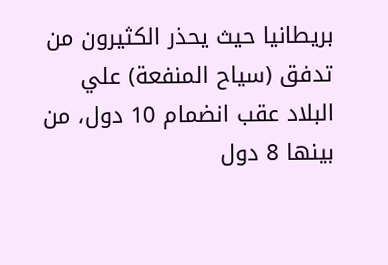بريطانيا حيث يحذر الكثيرون من تدفق (سياح المنفعة) علي البلاد عقب انضمام 10 دول، من بينها 8 دول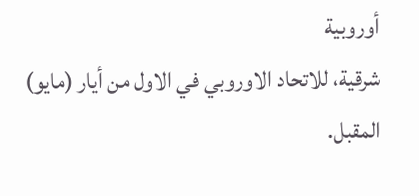أوروبية
شرقية، للاتحاد الاوروبي في الاول من أيار (مايو) المقبل.